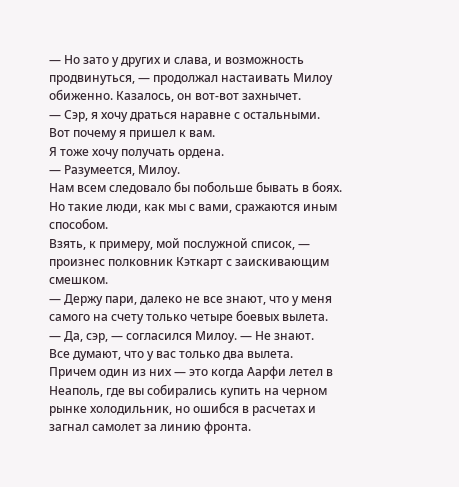— Но зато у других и слава, и возможность продвинуться, — продолжал настаивать Милоу обиженно. Казалось, он вот-вот захнычет.
— Сэр, я хочу драться наравне с остальными.
Вот почему я пришел к вам.
Я тоже хочу получать ордена.
— Разумеется, Милоу.
Нам всем следовало бы побольше бывать в боях.
Но такие люди, как мы с вами, сражаются иным способом.
Взять, к примеру, мой послужной список, — произнес полковник Кэткарт с заискивающим смешком.
— Держу пари, далеко не все знают, что у меня самого на счету только четыре боевых вылета.
— Да, сэр, — согласился Милоу. — Не знают.
Все думают, что у вас только два вылета.
Причем один из них — это когда Аарфи летел в Неаполь, где вы собирались купить на черном рынке холодильник, но ошибся в расчетах и загнал самолет за линию фронта.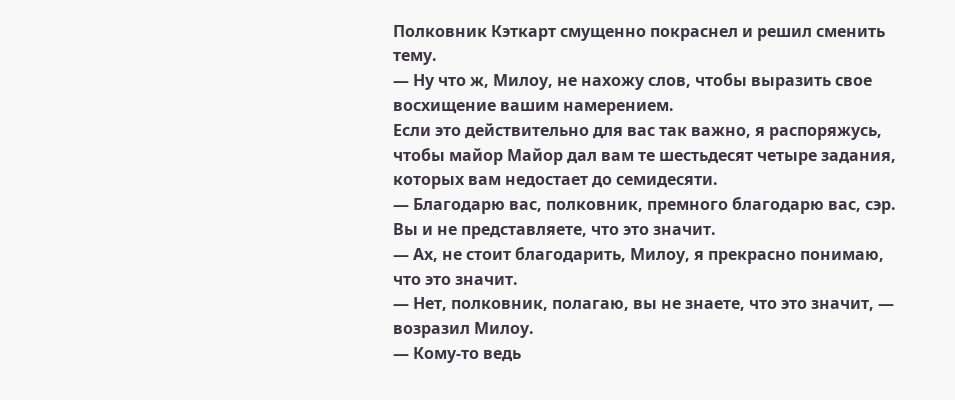Полковник Кэткарт смущенно покраснел и решил сменить тему.
— Ну что ж, Милоу, не нахожу слов, чтобы выразить свое восхищение вашим намерением.
Если это действительно для вас так важно, я распоряжусь, чтобы майор Майор дал вам те шестьдесят четыре задания, которых вам недостает до семидесяти.
— Благодарю вас, полковник, премного благодарю вас, сэр.
Вы и не представляете, что это значит.
— Ах, не стоит благодарить, Милоу, я прекрасно понимаю, что это значит.
— Нет, полковник, полагаю, вы не знаете, что это значит, — возразил Милоу.
— Кому-то ведь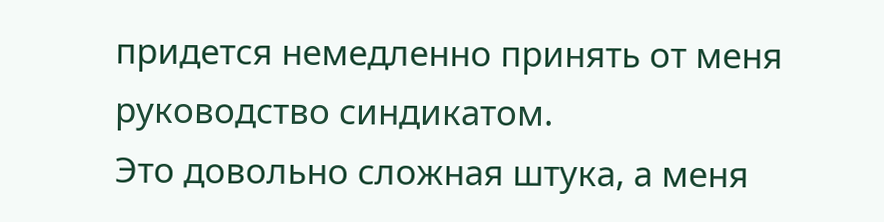придется немедленно принять от меня руководство синдикатом.
Это довольно сложная штука, а меня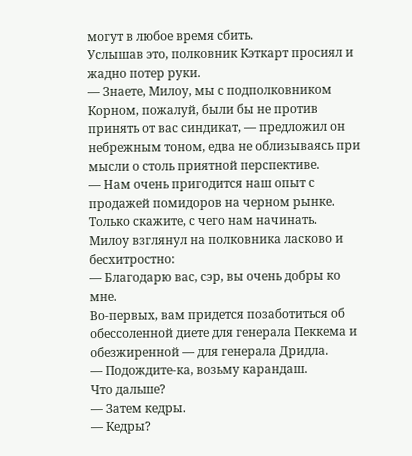могут в любое время сбить.
Услышав это, полковник Кэткарт просиял и жадно потер руки.
— Знаете, Милоу, мы с подполковником Корном, пожалуй, были бы не против принять от вас синдикат, — предложил он небрежным тоном, едва не облизываясь при мысли о столь приятной перспективе.
— Нам очень пригодится наш опыт с продажей помидоров на черном рынке.
Только скажите, с чего нам начинать.
Милоу взглянул на полковника ласково и бесхитростно:
— Благодарю вас, сэр, вы очень добры ко мне.
Во-первых, вам придется позаботиться об обессоленной диете для генерала Пеккема и обезжиренной — для генерала Дридла.
— Подождите-ка, возьму карандаш.
Что дальше?
— Затем кедры.
— Кедры?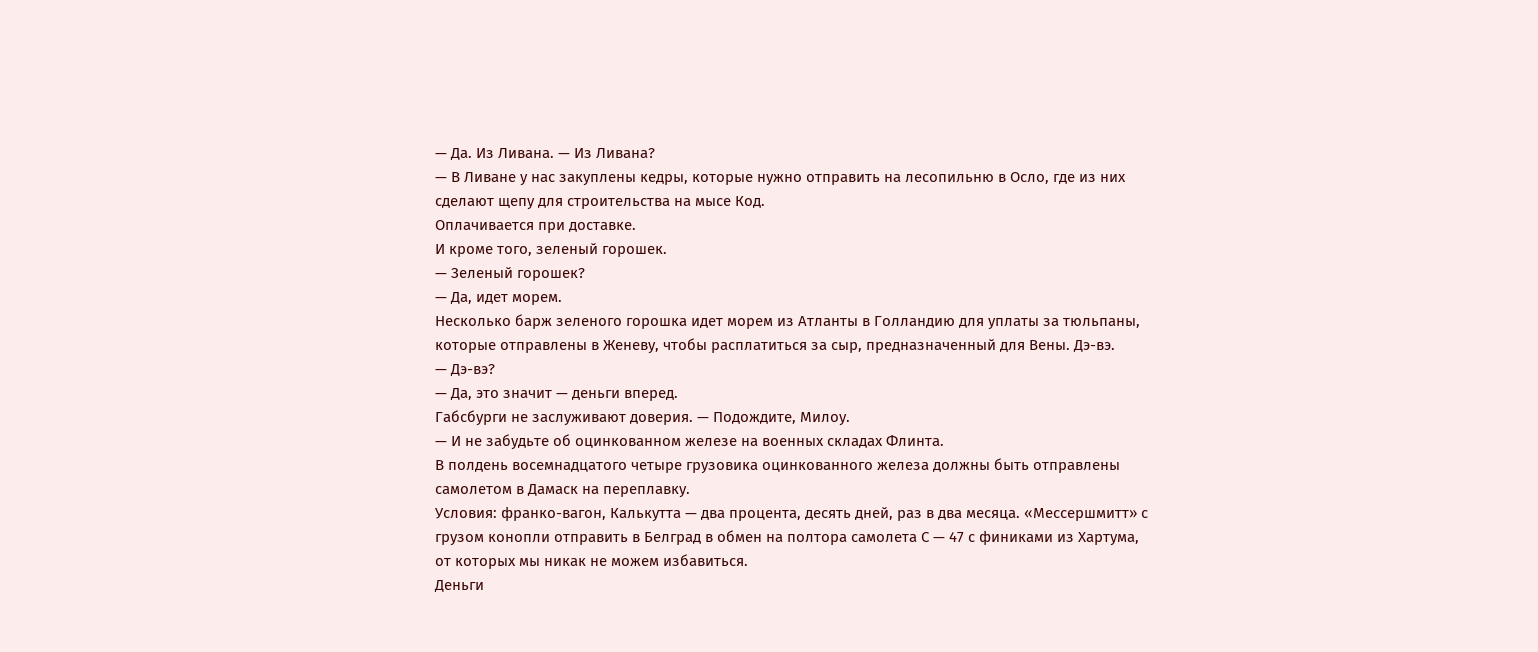— Да. Из Ливана. — Из Ливана?
— В Ливане у нас закуплены кедры, которые нужно отправить на лесопильню в Осло, где из них сделают щепу для строительства на мысе Код.
Оплачивается при доставке.
И кроме того, зеленый горошек.
— Зеленый горошек?
— Да, идет морем.
Несколько барж зеленого горошка идет морем из Атланты в Голландию для уплаты за тюльпаны, которые отправлены в Женеву, чтобы расплатиться за сыр, предназначенный для Вены. Дэ-вэ.
— Дэ-вэ?
— Да, это значит — деньги вперед.
Габсбурги не заслуживают доверия. — Подождите, Милоу.
— И не забудьте об оцинкованном железе на военных складах Флинта.
В полдень восемнадцатого четыре грузовика оцинкованного железа должны быть отправлены самолетом в Дамаск на переплавку.
Условия: франко-вагон, Калькутта — два процента, десять дней, раз в два месяца. «Мессершмитт» с грузом конопли отправить в Белград в обмен на полтора самолета С — 47 с финиками из Хартума, от которых мы никак не можем избавиться.
Деньги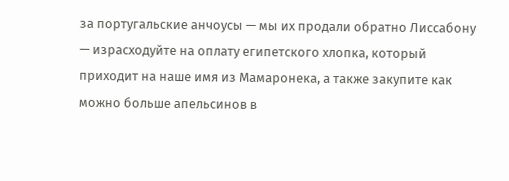за португальские анчоусы — мы их продали обратно Лиссабону — израсходуйте на оплату египетского хлопка, который приходит на наше имя из Мамаронека, а также закупите как можно больше апельсинов в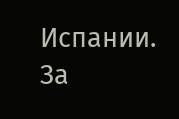Испании.
За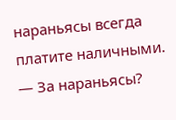нараньясы всегда платите наличными.
— За нараньясы?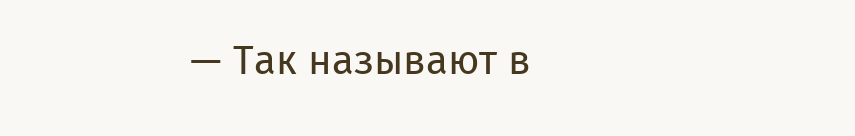— Так называют в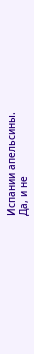Испании апельсины.
Да, и не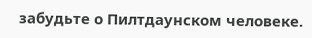забудьте о Пилтдаунском человеке.